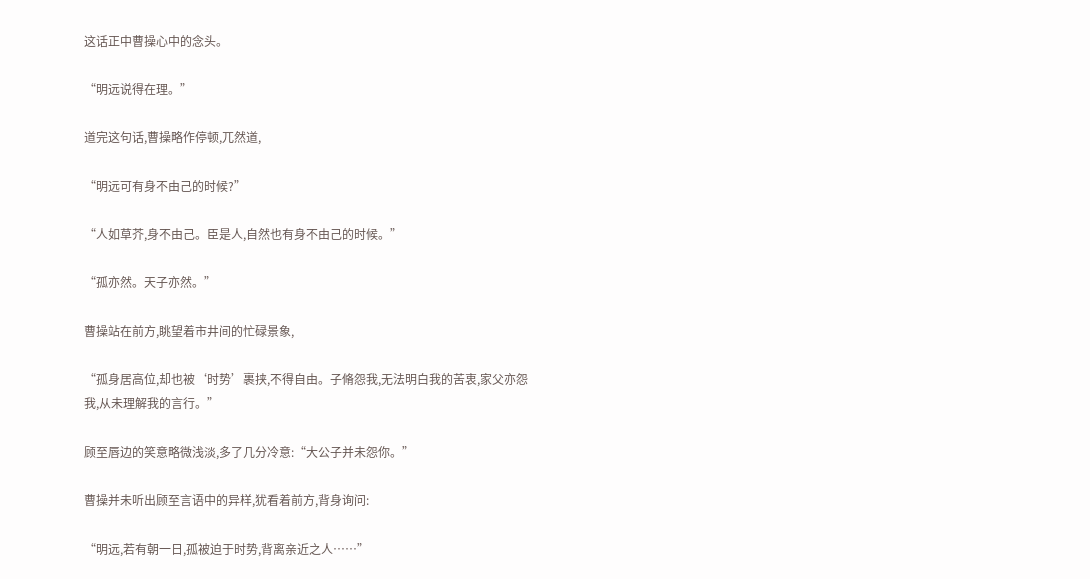这话正中曹操心中的念头。

“明远说得在理。”

道完这句话,曹操略作停顿,兀然道,

“明远可有身不由己的时候?”

“人如草芥,身不由己。臣是人,自然也有身不由己的时候。”

“孤亦然。天子亦然。”

曹操站在前方,眺望着市井间的忙碌景象,

“孤身居高位,却也被‘时势’裹挟,不得自由。子脩怨我,无法明白我的苦衷,家父亦怨我,从未理解我的言行。”

顾至唇边的笑意略微浅淡,多了几分冷意:“大公子并未怨你。”

曹操并未听出顾至言语中的异样,犹看着前方,背身询问:

“明远,若有朝一日,孤被迫于时势,背离亲近之人……”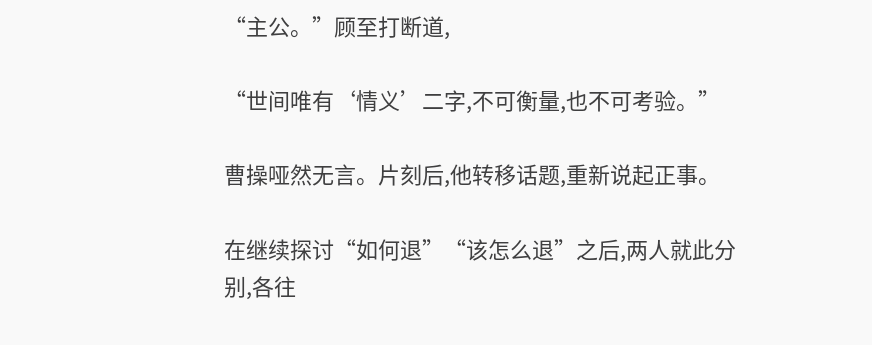“主公。”顾至打断道,

“世间唯有‘情义’二字,不可衡量,也不可考验。”

曹操哑然无言。片刻后,他转移话题,重新说起正事。

在继续探讨“如何退”“该怎么退”之后,两人就此分别,各往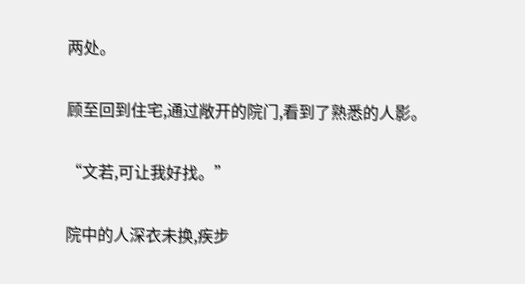两处。

顾至回到住宅,通过敞开的院门,看到了熟悉的人影。

“文若,可让我好找。”

院中的人深衣未换,疾步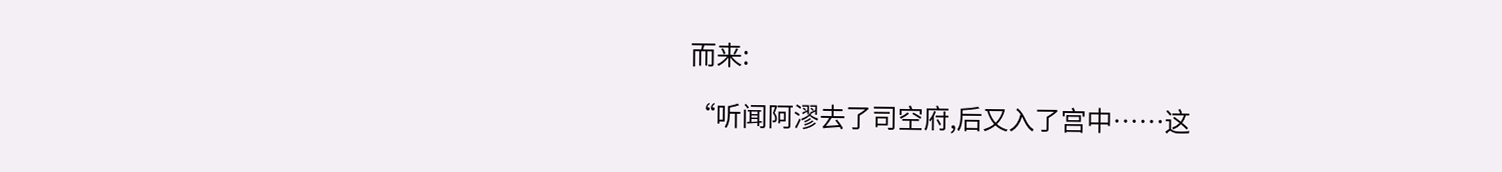而来:

“听闻阿漻去了司空府,后又入了宫中……这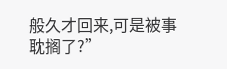般久才回来,可是被事耽搁了?”